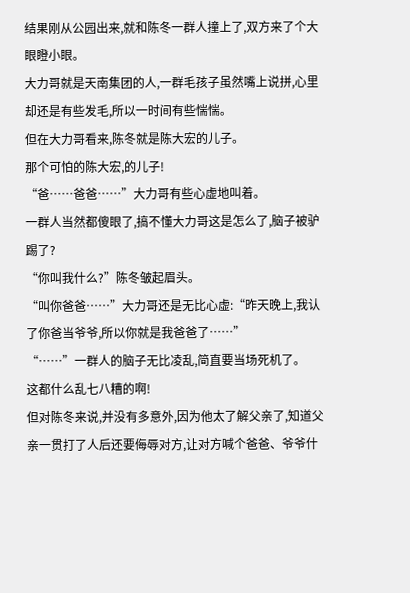结果刚从公园出来,就和陈冬一群人撞上了,双方来了个大眼瞪小眼。
大力哥就是天南集团的人,一群毛孩子虽然嘴上说拼,心里却还是有些发毛,所以一时间有些惴惴。
但在大力哥看来,陈冬就是陈大宏的儿子。
那个可怕的陈大宏,的儿子!
“爸……爸爸……”大力哥有些心虚地叫着。
一群人当然都傻眼了,搞不懂大力哥这是怎么了,脑子被驴踢了?
“你叫我什么?”陈冬皱起眉头。
“叫你爸爸……”大力哥还是无比心虚:“昨天晚上,我认了你爸当爷爷,所以你就是我爸爸了……”
“……”一群人的脑子无比凌乱,简直要当场死机了。
这都什么乱七八糟的啊!
但对陈冬来说,并没有多意外,因为他太了解父亲了,知道父亲一贯打了人后还要侮辱对方,让对方喊个爸爸、爷爷什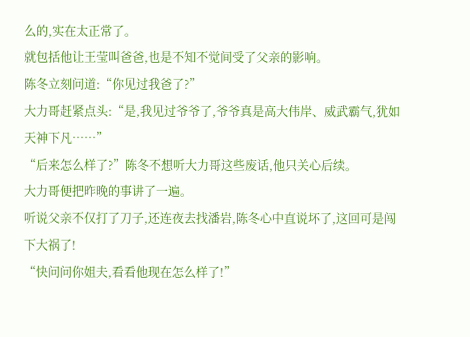么的,实在太正常了。
就包括他让王莹叫爸爸,也是不知不觉间受了父亲的影响。
陈冬立刻问道:“你见过我爸了?”
大力哥赶紧点头:“是,我见过爷爷了,爷爷真是高大伟岸、威武霸气,犹如天神下凡……”
“后来怎么样了?”陈冬不想听大力哥这些废话,他只关心后续。
大力哥便把昨晚的事讲了一遍。
听说父亲不仅打了刀子,还连夜去找潘岩,陈冬心中直说坏了,这回可是闯下大祸了!
“快问问你姐夫,看看他现在怎么样了!”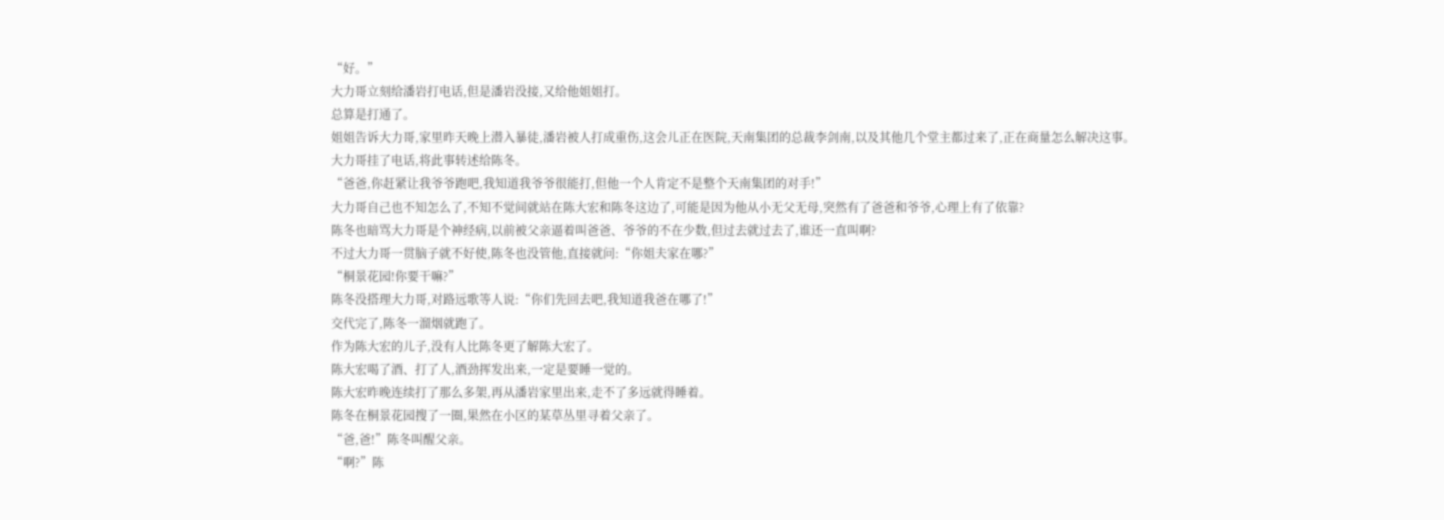“好。”
大力哥立刻给潘岩打电话,但是潘岩没接,又给他姐姐打。
总算是打通了。
姐姐告诉大力哥,家里昨天晚上潜入暴徒,潘岩被人打成重伤,这会儿正在医院,天南集团的总裁李剑南,以及其他几个堂主都过来了,正在商量怎么解决这事。
大力哥挂了电话,将此事转述给陈冬。
“爸爸,你赶紧让我爷爷跑吧,我知道我爷爷很能打,但他一个人肯定不是整个天南集团的对手!”
大力哥自己也不知怎么了,不知不觉间就站在陈大宏和陈冬这边了,可能是因为他从小无父无母,突然有了爸爸和爷爷,心理上有了依靠?
陈冬也暗骂大力哥是个神经病,以前被父亲逼着叫爸爸、爷爷的不在少数,但过去就过去了,谁还一直叫啊?
不过大力哥一贯脑子就不好使,陈冬也没管他,直接就问:“你姐夫家在哪?”
“桐景花园!你要干嘛?”
陈冬没搭理大力哥,对路远歌等人说:“你们先回去吧,我知道我爸在哪了!”
交代完了,陈冬一溜烟就跑了。
作为陈大宏的儿子,没有人比陈冬更了解陈大宏了。
陈大宏喝了酒、打了人,酒劲挥发出来,一定是要睡一觉的。
陈大宏昨晚连续打了那么多架,再从潘岩家里出来,走不了多远就得睡着。
陈冬在桐景花园搜了一圈,果然在小区的某草丛里寻着父亲了。
“爸,爸!”陈冬叫醒父亲。
“啊?”陈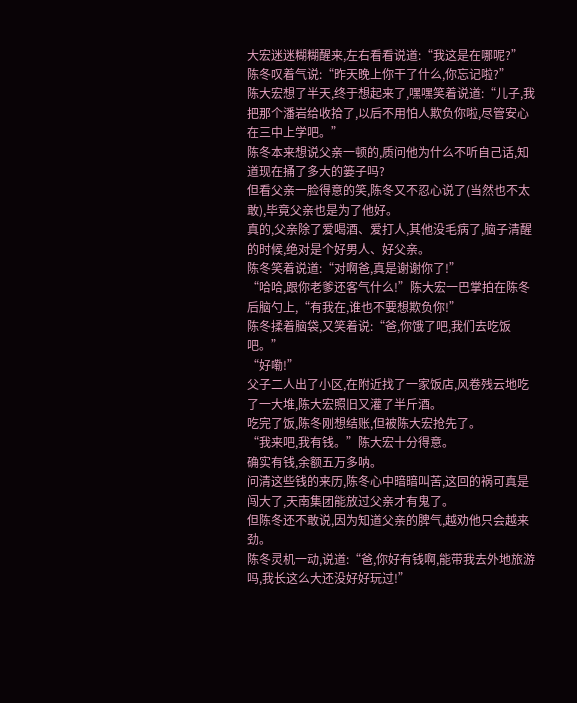大宏迷迷糊糊醒来,左右看看说道:“我这是在哪呢?”
陈冬叹着气说:“昨天晚上你干了什么,你忘记啦?”
陈大宏想了半天,终于想起来了,嘿嘿笑着说道:“儿子,我把那个潘岩给收拾了,以后不用怕人欺负你啦,尽管安心在三中上学吧。”
陈冬本来想说父亲一顿的,质问他为什么不听自己话,知道现在捅了多大的篓子吗?
但看父亲一脸得意的笑,陈冬又不忍心说了(当然也不太敢),毕竟父亲也是为了他好。
真的,父亲除了爱喝酒、爱打人,其他没毛病了,脑子清醒的时候,绝对是个好男人、好父亲。
陈冬笑着说道:“对啊爸,真是谢谢你了!”
“哈哈,跟你老爹还客气什么!”陈大宏一巴掌拍在陈冬后脑勺上,“有我在,谁也不要想欺负你!”
陈冬揉着脑袋,又笑着说:“爸,你饿了吧,我们去吃饭吧。”
“好嘞!”
父子二人出了小区,在附近找了一家饭店,风卷残云地吃了一大堆,陈大宏照旧又灌了半斤酒。
吃完了饭,陈冬刚想结账,但被陈大宏抢先了。
“我来吧,我有钱。”陈大宏十分得意。
确实有钱,余额五万多呐。
问清这些钱的来历,陈冬心中暗暗叫苦,这回的祸可真是闯大了,天南集团能放过父亲才有鬼了。
但陈冬还不敢说,因为知道父亲的脾气,越劝他只会越来劲。
陈冬灵机一动,说道:“爸,你好有钱啊,能带我去外地旅游吗,我长这么大还没好好玩过!”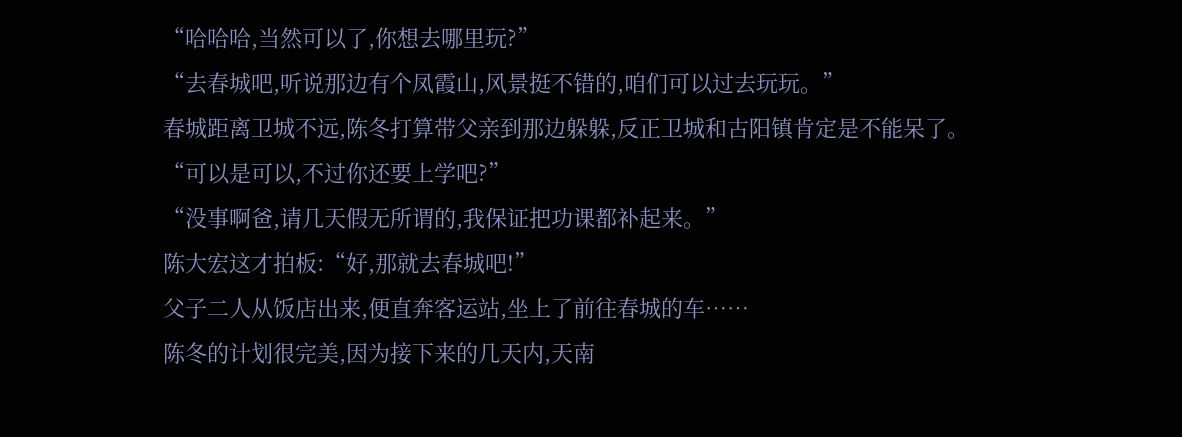“哈哈哈,当然可以了,你想去哪里玩?”
“去春城吧,听说那边有个凤霞山,风景挺不错的,咱们可以过去玩玩。”
春城距离卫城不远,陈冬打算带父亲到那边躲躲,反正卫城和古阳镇肯定是不能呆了。
“可以是可以,不过你还要上学吧?”
“没事啊爸,请几天假无所谓的,我保证把功课都补起来。”
陈大宏这才拍板:“好,那就去春城吧!”
父子二人从饭店出来,便直奔客运站,坐上了前往春城的车……
陈冬的计划很完美,因为接下来的几天内,天南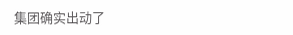集团确实出动了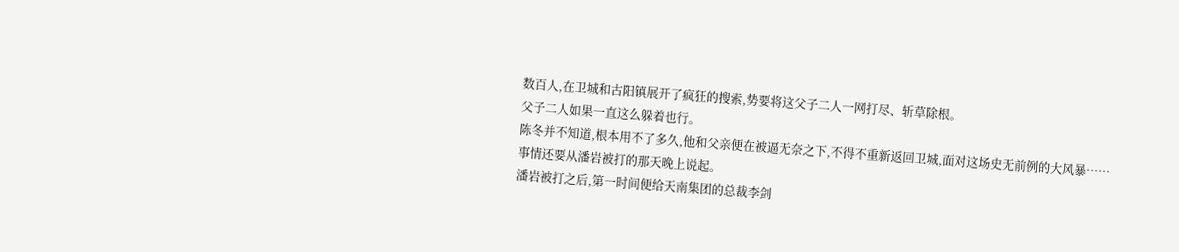数百人,在卫城和古阳镇展开了疯狂的搜索,势要将这父子二人一网打尽、斩草除根。
父子二人如果一直这么躲着也行。
陈冬并不知道,根本用不了多久,他和父亲便在被逼无奈之下,不得不重新返回卫城,面对这场史无前例的大风暴……
事情还要从潘岩被打的那天晚上说起。
潘岩被打之后,第一时间便给天南集团的总裁李剑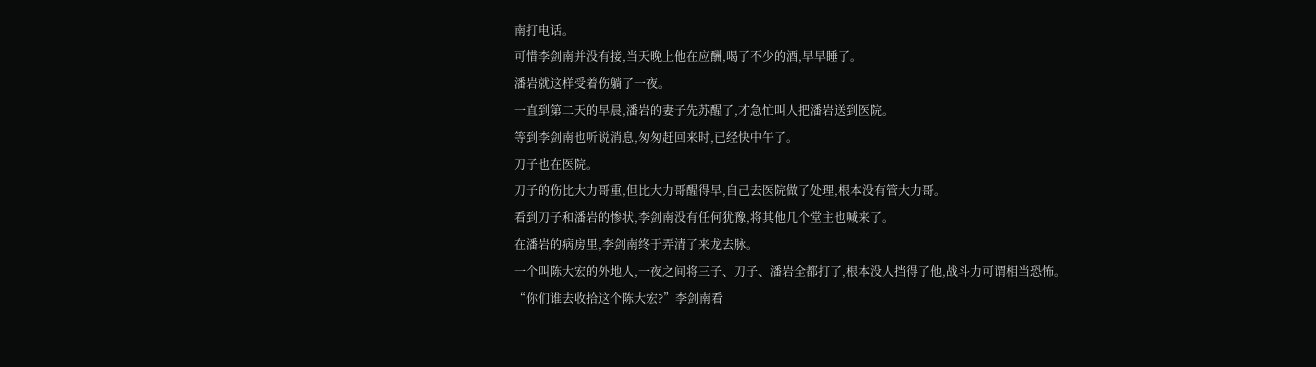南打电话。
可惜李剑南并没有接,当天晚上他在应酬,喝了不少的酒,早早睡了。
潘岩就这样受着伤躺了一夜。
一直到第二天的早晨,潘岩的妻子先苏醒了,才急忙叫人把潘岩送到医院。
等到李剑南也听说消息,匆匆赶回来时,已经快中午了。
刀子也在医院。
刀子的伤比大力哥重,但比大力哥醒得早,自己去医院做了处理,根本没有管大力哥。
看到刀子和潘岩的惨状,李剑南没有任何犹豫,将其他几个堂主也喊来了。
在潘岩的病房里,李剑南终于弄清了来龙去脉。
一个叫陈大宏的外地人,一夜之间将三子、刀子、潘岩全都打了,根本没人挡得了他,战斗力可谓相当恐怖。
“你们谁去收拾这个陈大宏?”李剑南看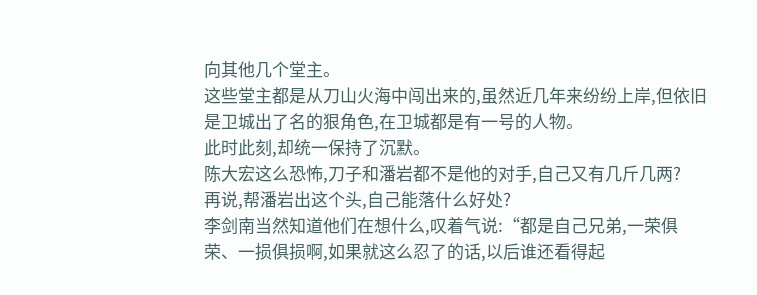向其他几个堂主。
这些堂主都是从刀山火海中闯出来的,虽然近几年来纷纷上岸,但依旧是卫城出了名的狠角色,在卫城都是有一号的人物。
此时此刻,却统一保持了沉默。
陈大宏这么恐怖,刀子和潘岩都不是他的对手,自己又有几斤几两?
再说,帮潘岩出这个头,自己能落什么好处?
李剑南当然知道他们在想什么,叹着气说:“都是自己兄弟,一荣俱荣、一损俱损啊,如果就这么忍了的话,以后谁还看得起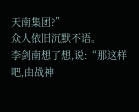天南集团?”
众人依旧沉默不语。
李剑南想了想,说:“那这样吧,由战神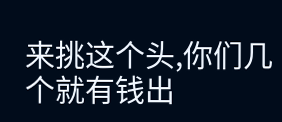来挑这个头,你们几个就有钱出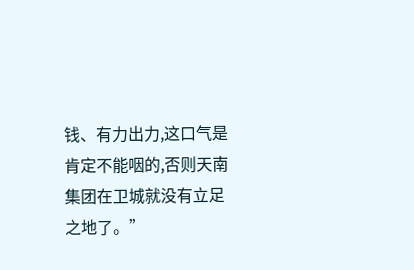钱、有力出力,这口气是肯定不能咽的,否则天南集团在卫城就没有立足之地了。”